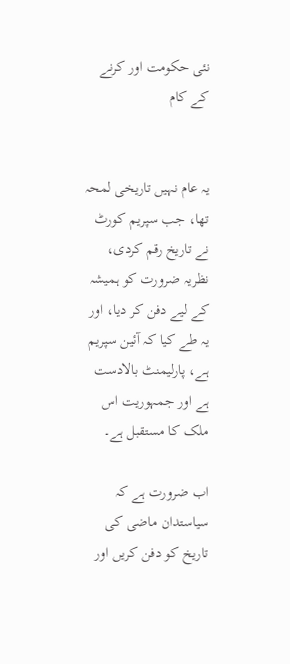نئی حکومت اور کرنے کے کام


یہ عام نہیں تاریخی لمحہ تھا، جب سپریم کورٹ نے تاریخ رقم کردی، نظریہ ضرورت کو ہمیشہ کے لیے دفن کر دیا، اور یہ طے کیا کہ آئین سپریم ہے، پارلیمنٹ بالادست ہے اور جمہوریت اس ملک کا مستقبل ہے۔

اب ضرورت ہے کہ سیاستدان ماضی کی تاریخ کو دفن کریں اور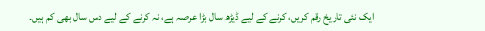ایک نئی تاریخ رقم کریں، کرنے کے لیے ڈیڑھ سال بڑا عرصہ ہے، نہ کرنے کے لیے دس سال بھی کم ہیں۔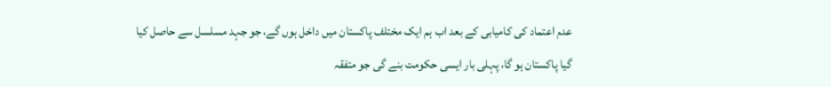عدم اعتماد کی کامیابی کے بعد اب ہم ایک مختلف پاکستان میں داخل ہوں گے، جو جہد مسلسل سے حاصل کیا گیا پاکستان ہو گا، پہلی بار ایسی حکومت بنے گی جو متفقہ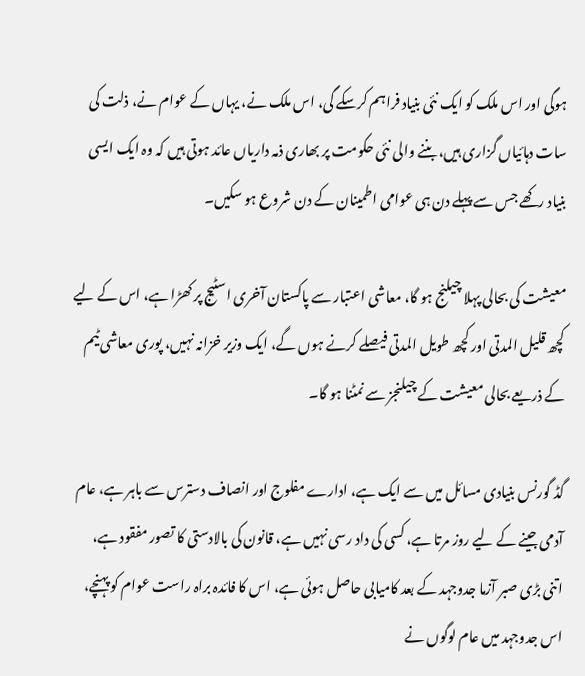ہوگی اور اس ملک کو ایک نئی بنیاد فراہم کرسکے گی، اس ملک نے، یہاں کے عوام نے، ذلت کی سات دہائیاں گزاری ہیں، بننے والی نئی حکومت پر بھاری ذمہ داریاں عائد ہوتی ہیں کہ وہ ایک ایسی بنیاد رکھے جس سے پہلے دن ہی عوامی اطمینان کے دن شروع ہو سکیں۔

معیشت کی بحالی پہلا چیلنج ہو گا، معاشی اعتبار سے پاکستان آخری اسٹیج پر کھڑا ہے، اس کے لیے کچھ قلیل المدتی اور کچھ طویل المدتی فیصلے کرنے ہوں گے، ایک وزیر خزانہ نہیں، پوری معاشی ٹیم کے ذریعے بحالی معیشت کے چیلنجز سے نمٹنا ہو گا۔

گڈ گورنس بنیادی مسائل میں سے ایک ہے، ادارے مفلوج اور انصاف دسترس سے باہر ہے، عام آدمی جینے کے لیے روز مرتا ہے، کسی کی داد رسی نہیں ہے، قانون کی بالادستی کا تصور مفقود ہے، اتنی بڑی صبر آزما جدوجہد کے بعد کامیابی حاصل ہوئی ہے، اس کا فائدہ براہ راست عوام کو پہنچے، اس جدوجہد میں عام لوگوں نے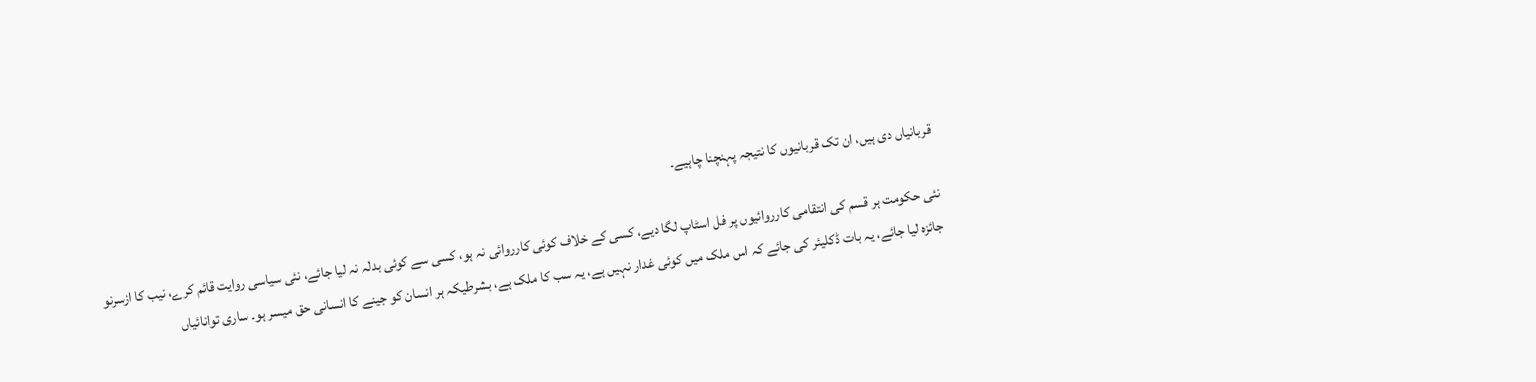قربانیاں دی ہیں، ان تک قربانیوں کا نتیجہ پہنچنا چاہیے۔

نئی حکومت ہر قسم کی انتقامی کارروائیوں پر فل اسٹاپ لگا دیے، کسی کے خلاف کوئی کارروائی نہ ہو، کسی سے کوئی بدلہ نہ لیا جائے، نئی سیاسی روایت قائم کرے، نیب کا ازسرنو جائزہ لیا جائے، یہ بات ڈکلیئر کی جائے کہ اس ملک میں کوئی غدار نہیں ہے، یہ سب کا ملک ہے، بشرطیکہ ہر انسان کو جینے کا انسانی حق میسر ہو۔ ساری توانائیاں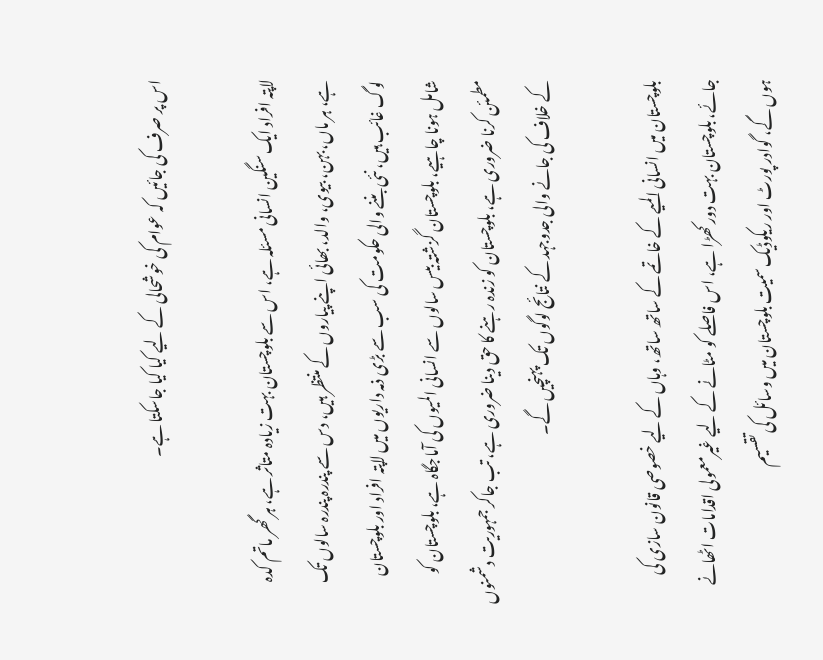اس پر صرف کی جائیں کہ عوام کی خوشحالی کے لیے کیا کیا جاسکتا ہے۔

لاپتہ افراد ایک سنگین انسانی مسئلہ ہے، اس سے بلوچستان بہت زیادہ متاثر ہے، ہر گھر ماتم کدہ ہے، ہر ماں، بہن، بیوی، والد، بھائی اپنے پیاروں کے منتظر ہیں، دس سے پندرہ پندرہ سالوں تک لوگ غائب ہیں، نئی بننے والی حکومت کی سب سے بڑی ذمہ داریوں میں لاپتہ افراد اور بلوچستان شامل ہونا چاہیے، بلوچستان گزشتہ بیس سالوں سے انسانی المیوں کی آماجگاہ ہے، بلوچستان کو مطمئن کرنا ضروری ہے، بلوچستان کو زندہ رہنے کا حق دینا ضروری ہے، تب جاکر جمہوریت دشمنوں کے خلاف کی جانے والی جدوجہد کے نتائج لوگوں تک پہنچیں گے۔

بلوچستان میں انسانی المیے کے خاتمے کے ساتھ ساتھ، وہاں کے لیے خصوصی قانون سازی کی جائے، بلوچستان بہت دور کھڑا ہے، اس فاصلے کو مٹانے کے لیے غیرمعمولی اقدامات اٹھانے ہوں گے، گوادر پورٹ اور ریکوڈیک سمیت بلوچستان میں وسائل کی تقسیم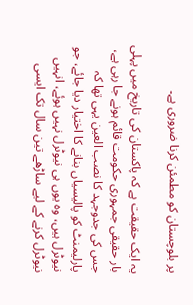پر بلوچستان کو مطمئن کرنا ضروری ہے۔

یہ ایک حقیقت ہے کہ پاکستان کی تاریخ میں پہلی بار حقیقی جمہوری حکومت قائم ہونے جا رہی ہے، جس کی جدوجہد کا نصب العین یہی تھا کہ پارلیمنٹ کو پالیسیاں بنانے کا اختیار دیا جائے، جو نیوٹرل ہیں، وہ یوں ہی نیوٹرل نہیں ہوئے، انہیں نیوٹرل کرنے کے لیے ساڑھے تین سال تک ایسی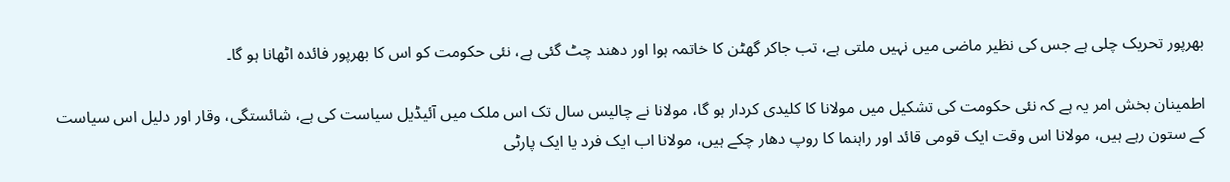بھرپور تحریک چلی ہے جس کی نظیر ماضی میں نہیں ملتی ہے، تب جاکر گھٹن کا خاتمہ ہوا اور دھند چٹ گئی ہے، نئی حکومت کو اس کا بھرپور فائدہ اٹھانا ہو گا۔

اطمینان بخش امر یہ ہے کہ نئی حکومت کی تشکیل میں مولانا کا کلیدی کردار ہو گا، مولانا نے چالیس سال تک اس ملک میں آئیڈیل سیاست کی ہے، شائستگی، وقار اور دلیل اس سیاست کے ستون رہے ہیں، مولانا اس وقت ایک قومی قائد اور راہنما کا روپ دھار چکے ہیں، مولانا اب ایک فرد یا ایک پارٹی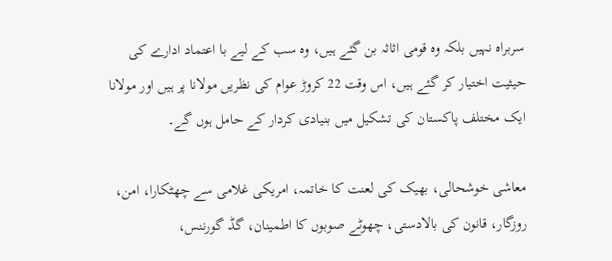سربراہ نہیں بلکہ وہ قومی اثاثہ بن گئے ہیں، وہ سب کے لیے با اعتماد ادارے کی حیثیت اختیار کر گئے ہیں، اس وقت 22 کروڑ عوام کی نظریں مولانا پر ہیں اور مولانا ایک مختلف پاکستان کی تشکیل میں بنیادی کردار کے حامل ہوں گے۔

معاشی خوشحالی، بھیک کی لعنت کا خاتمہ، امریکی غلامی سے چھٹکارا، امن، روزگار، قانون کی بالادستی، چھوٹے صوبوں کا اطمینان، گڈ گورننس،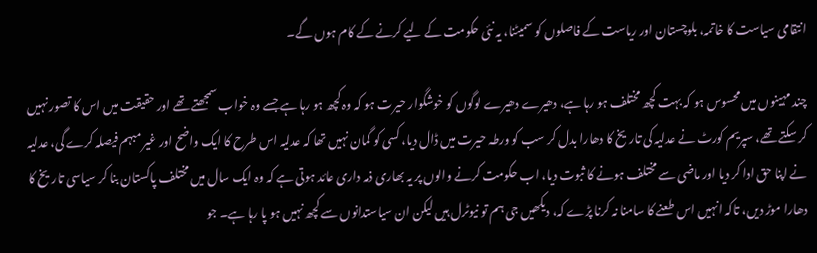انتقامی سیاست کا خاتمہ، بلوچستان اور ریاست کے فاصلوں کو سمیٹنا، یہ نئی حکومت کے لیے کرنے کے کام ہوں گے۔

چند مہینوں میں محسوس ہو کہ بہت کچھ مختلف ہو رہا ہے، دھیرے دھیرے لوگوں کو خوشگوار حیرت ہو کہ وہ کچھ ہو رہا ہے جسے وہ خواب سمجھتے تھے اور حقیقت میں اس کا تصور نہیں کر سکتے تھے، سپریم کورٹ نے عدلیہ کی تاریخ کا دھارا بدل کر سب کو ورطہ حیرت میں ڈال دیا، کسی کو گمان نہیں تھا کہ عدلیہ اس طرح کا ایک واضح اور غیر مبہم فیصلہ کرے گی، عدلیہ نے اپنا حق ادا کر دیا اور ماضی سے مختلف ہونے کا ثبوت دیا، اب حکومت کرنے والوں پر یہ بھاری ذمہ داری عائد ہوتی ہے کہ وہ ایک سال میں مختلف پاکستان بنا کر سیاسی تاریخ کا دھارا موڑ دیں، تاکہ انہیں اس طعنے کا سامنا نہ کرنا پڑے کہ، دیکھیں جی ہم تو نیوٹرل ہیں لیکن ان سیاستدانوں سے کچھ نہیں ہو پا رہا ہے۔ جو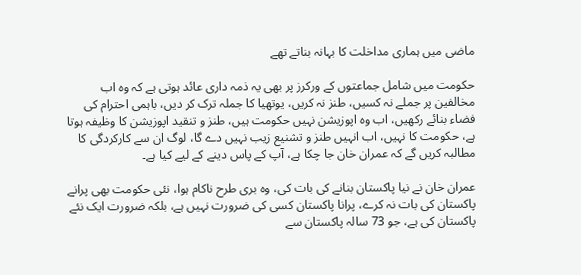ماضی میں ہماری مداخلت کا بہانہ بناتے تھے

حکومت میں شامل جماعتوں کے ورکرز پر بھی یہ ذمہ داری عائد ہوتی ہے کہ وہ اب مخالفین پر جملے نہ کسیں، طنز نہ کریں، یوتھیا کا جملہ ترک کر دیں، باہمی احترام کی فضاء بنائے رکھیں، اب وہ اپوزیشن نہیں حکومت ہیں، طنز و تنقید اپوزیشن کا وظیفہ ہوتا ہے، حکومت کا نہیں، اب انہیں طنز و تشنیع زیب نہیں دے گا، لوگ ان سے کارکردگی کا مطالبہ کریں گے کہ عمران خان جا چکا ہے، آپ کے پاس دینے کے لیے کیا ہے۔

عمران خان نے نیا پاکستان بنانے کی بات کی، وہ بری طرح ناکام ہوا، نئی حکومت بھی پرانے پاکستان کی بات نہ کرے، پرانا پاکستان کسی کی ضرورت نہیں ہے، بلکہ ضرورت ایک نئے پاکستان کی ہے، جو 73 سالہ پاکستان سے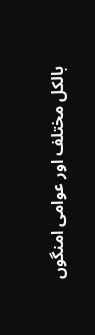بالکل مختلف اور عوامی امنگوں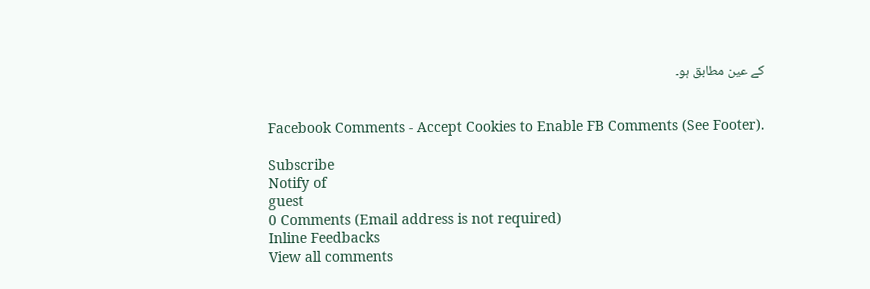کے عین مطابق ہو۔


Facebook Comments - Accept Cookies to Enable FB Comments (See Footer).

Subscribe
Notify of
guest
0 Comments (Email address is not required)
Inline Feedbacks
View all comments